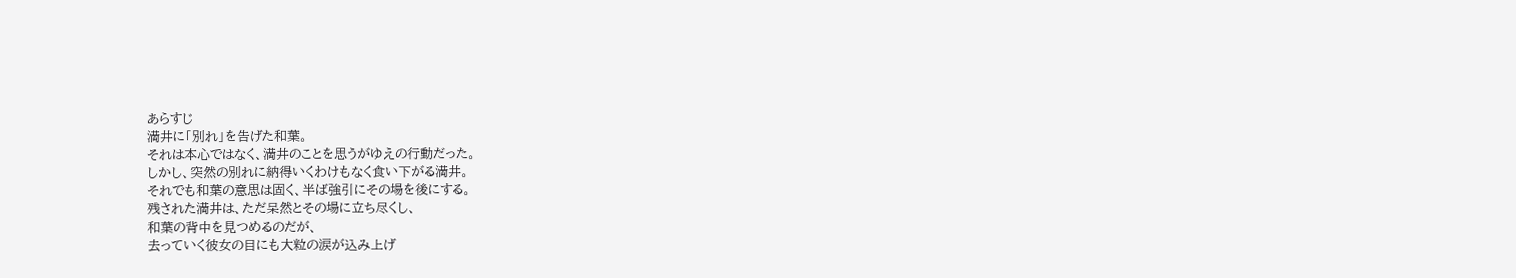あらすじ
満井に「別れ」を告げた和葉。
それは本心ではなく、満井のことを思うがゆえの行動だった。
しかし、突然の別れに納得いくわけもなく食い下がる満井。
それでも和葉の意思は固く、半ば強引にその場を後にする。
残された満井は、ただ呆然とその場に立ち尽くし、
和葉の背中を見つめるのだが、
去っていく彼女の目にも大粒の涙が込み上げ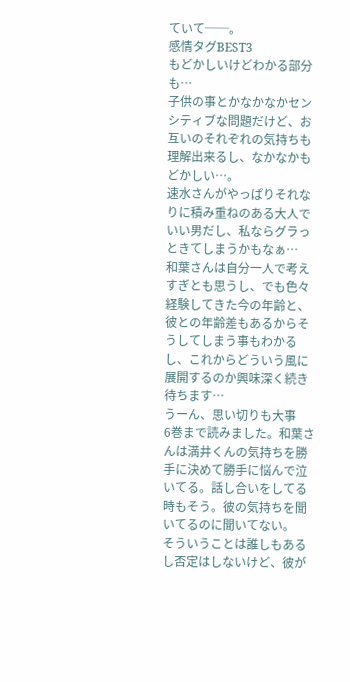ていて──。
感情タグBEST3
もどかしいけどわかる部分も…
子供の事とかなかなかセンシティブな問題だけど、お互いのそれぞれの気持ちも理解出来るし、なかなかもどかしい…。
速水さんがやっぱりそれなりに積み重ねのある大人でいい男だし、私ならグラっときてしまうかもなぁ…
和葉さんは自分一人で考えすぎとも思うし、でも色々経験してきた今の年齢と、彼との年齢差もあるからそうしてしまう事もわかるし、これからどういう風に展開するのか興味深く続き待ちます…
うーん、思い切りも大事
6巻まで読みました。和葉さんは満井くんの気持ちを勝手に決めて勝手に悩んで泣いてる。話し合いをしてる時もそう。彼の気持ちを聞いてるのに聞いてない。
そういうことは誰しもあるし否定はしないけど、彼が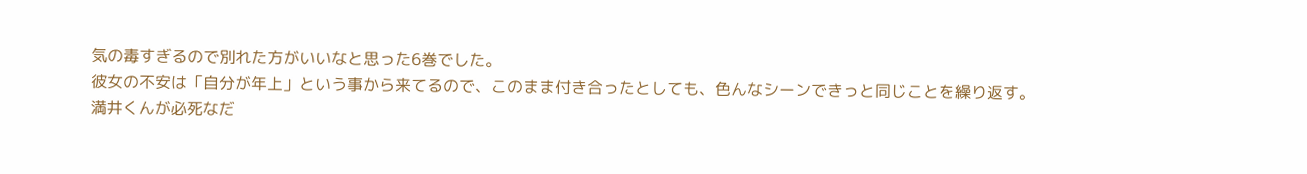気の毒すぎるので別れた方がいいなと思った6巻でした。
彼女の不安は「自分が年上」という事から来てるので、このまま付き合ったとしても、色んなシーンできっと同じことを繰り返す。
満井くんが必死なだ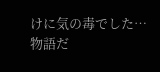けに気の毒でした…
物語だ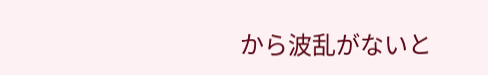から波乱がないと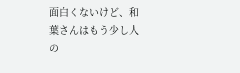面白くないけど、和葉さんはもう少し人の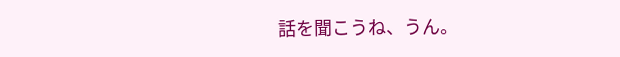話を聞こうね、うん。